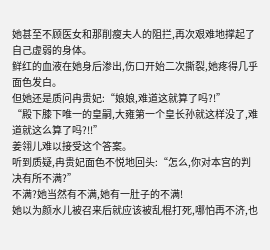她甚至不顾医女和那削瘦夫人的阻拦,再次艰难地撑起了自己虚弱的身体。
鲜红的血液在她身后渗出,伤口开始二次撕裂,她疼得几乎面色发白。
但她还是质问冉贵妃:“娘娘,难道这就算了吗?!”
“殿下膝下唯一的皇嗣,大雍第一个皇长孙就这样没了,难道就这么算了吗?!!”
姜翎儿难以接受这个答案。
听到质疑,冉贵妃面色不悦地回头:“怎么,你对本宫的判决有所不满?”
不满?她当然有不满,她有一肚子的不满!
她以为颜水儿被召来后就应该被乱棍打死,哪怕再不济,也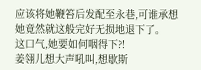应该将她鞭笞后发配至永巷,可谁承想她竟然就这般完好无损地退下了。
这口气,她要如何咽得下?!
姜翎儿想大声吼叫,想歇斯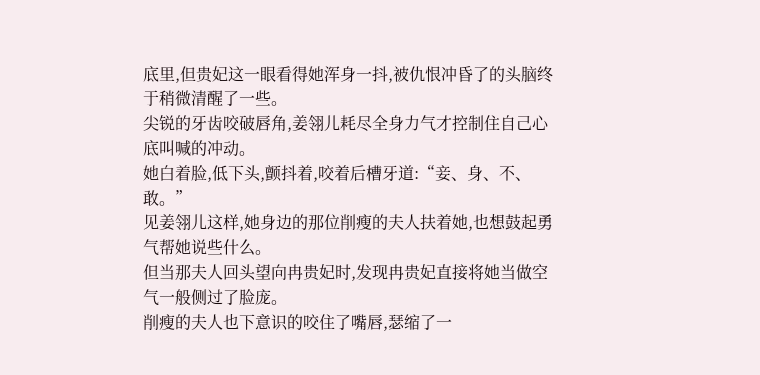底里,但贵妃这一眼看得她浑身一抖,被仇恨冲昏了的头脑终于稍微清醒了一些。
尖锐的牙齿咬破唇角,姜翎儿耗尽全身力气才控制住自己心底叫喊的冲动。
她白着脸,低下头,颤抖着,咬着后槽牙道:“妾、身、不、敢。”
见姜翎儿这样,她身边的那位削瘦的夫人扶着她,也想鼓起勇气帮她说些什么。
但当那夫人回头望向冉贵妃时,发现冉贵妃直接将她当做空气一般侧过了脸庞。
削瘦的夫人也下意识的咬住了嘴唇,瑟缩了一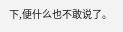下,便什么也不敢说了。